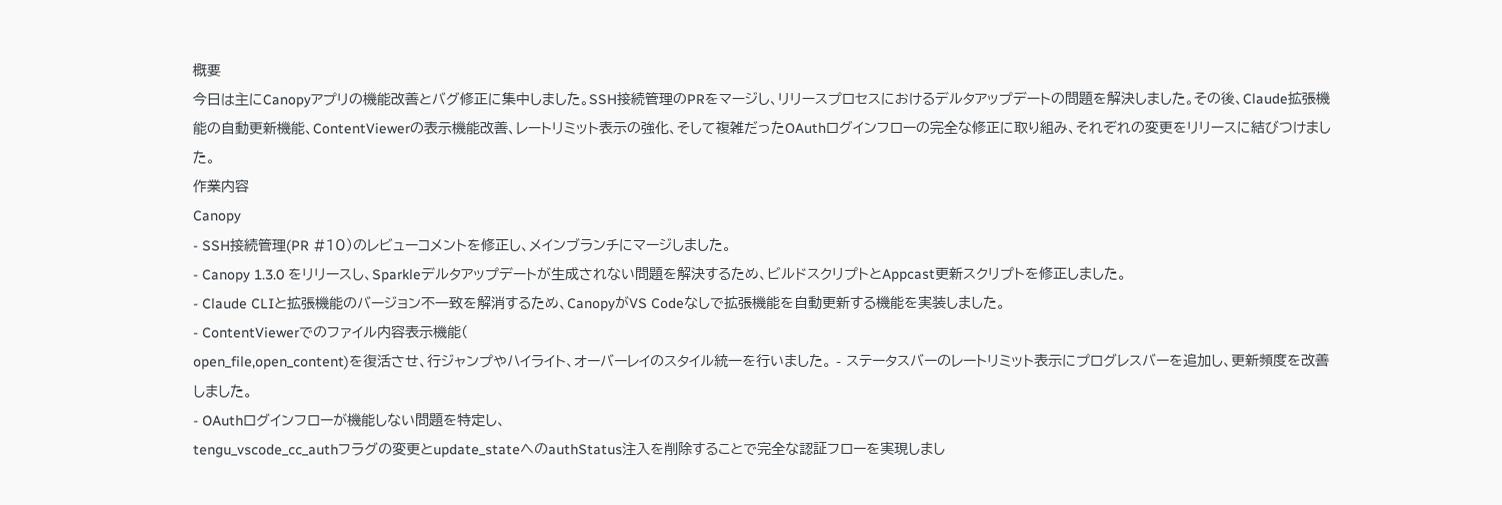概要
今日は主にCanopyアプリの機能改善とバグ修正に集中しました。SSH接続管理のPRをマージし、リリースプロセスにおけるデルタアップデートの問題を解決しました。その後、Claude拡張機能の自動更新機能、ContentViewerの表示機能改善、レートリミット表示の強化、そして複雑だったOAuthログインフローの完全な修正に取り組み、それぞれの変更をリリースに結びつけました。
作業内容
Canopy
- SSH接続管理(PR #10)のレビューコメントを修正し、メインブランチにマージしました。
- Canopy 1.3.0 をリリースし、Sparkleデルタアップデートが生成されない問題を解決するため、ビルドスクリプトとAppcast更新スクリプトを修正しました。
- Claude CLIと拡張機能のバージョン不一致を解消するため、CanopyがVS Codeなしで拡張機能を自動更新する機能を実装しました。
- ContentViewerでのファイル内容表示機能(
open_file,open_content)を復活させ、行ジャンプやハイライト、オーバーレイのスタイル統一を行いました。 - ステータスバーのレートリミット表示にプログレスバーを追加し、更新頻度を改善しました。
- OAuthログインフローが機能しない問題を特定し、
tengu_vscode_cc_authフラグの変更とupdate_stateへのauthStatus注入を削除することで完全な認証フローを実現しまし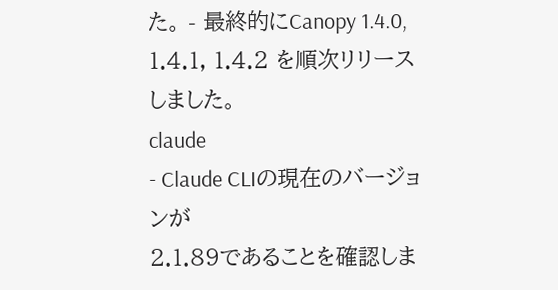た。 - 最終的にCanopy 1.4.0, 1.4.1, 1.4.2 を順次リリースしました。
claude
- Claude CLIの現在のバージョンが
2.1.89であることを確認しま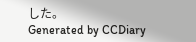した。
Generated by CCDiary